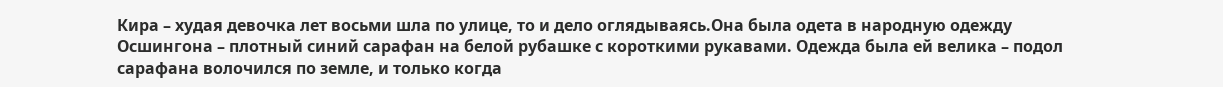Кира – худая девочка лет восьми шла по улице, то и дело оглядываясь.Она была одета в народную одежду Осшингона – плотный синий сарафан на белой рубашке с короткими рукавами. Одежда была ей велика – подол сарафана волочился по земле, и только когда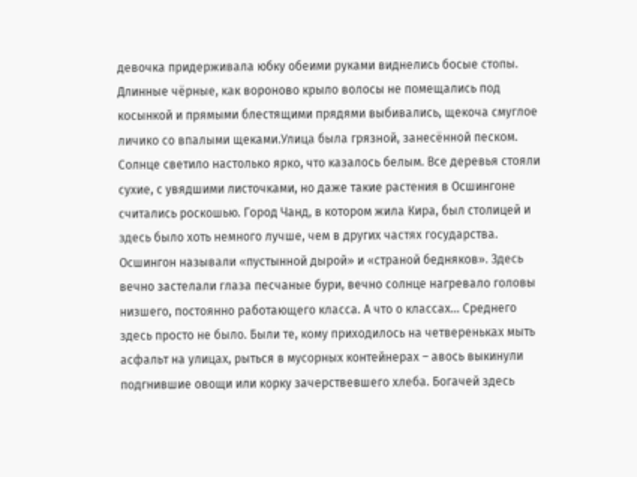девочка придерживала юбку обеими руками виднелись босые стопы. Длинные чёрные, как вороново крыло волосы не помещались под косынкой и прямыми блестящими прядями выбивались, щекоча смуглое личико со впалыми щеками.Улица была грязной, занесённой песком. Солнце светило настолько ярко, что казалось белым. Все деревья стояли сухие, с увядшими листочками, но даже такие растения в Осшингоне считались роскошью. Город Чанд, в котором жила Кира, был столицей и здесь было хоть немного лучше, чем в других частях государства. Осшингон называли «пустынной дырой» и «страной бедняков». Здесь вечно застелали глаза песчаные бури, вечно солнце нагревало головы низшего, постоянно работающего класса. А что о классах... Среднего здесь просто не было. Были те, кому приходилось на четвереньках мыть асфальт на улицах, рыться в мусорных контейнерах – авось выкинули подгнившие овощи или корку зачерствевшего хлеба. Богачей здесь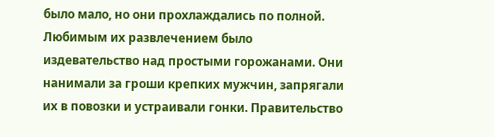было мало, но они прохлаждались по полной. Любимым их развлечением было издевательство над простыми горожанами. Они нанимали за гроши крепких мужчин, запрягали их в повозки и устраивали гонки. Правительство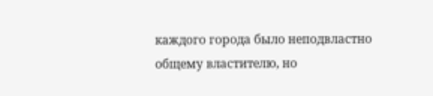каждого города было неподвластно общему властителю, но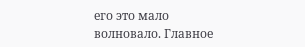его это мало волновало. Главное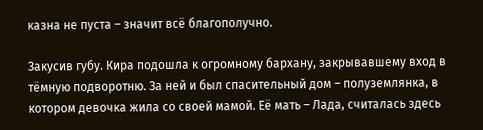казна не пуста – значит всё благополучно.

Закусив губу. Кира подошла к огромному бархану, закрывавшему вход в тёмную подворотню. За ней и был спасительный дом – полуземлянка, в котором девочка жила со своей мамой. Её мать – Лада, считалась здесь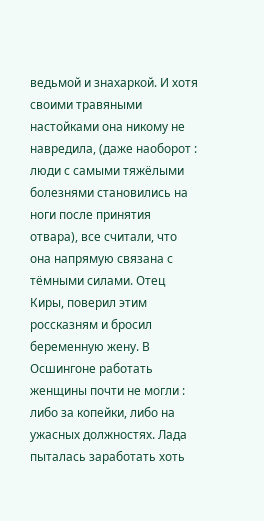ведьмой и знахаркой. И хотя своими травяными настойками она никому не навредила, (даже наоборот : люди с самыми тяжёлыми болезнями становились на ноги после принятия отвара), все считали, что она напрямую связана с тёмными силами. Отец Киры, поверил этим россказням и бросил беременную жену. В Осшингоне работать женщины почти не могли : либо за копейки, либо на ужасных должностях. Лада пыталась заработать хоть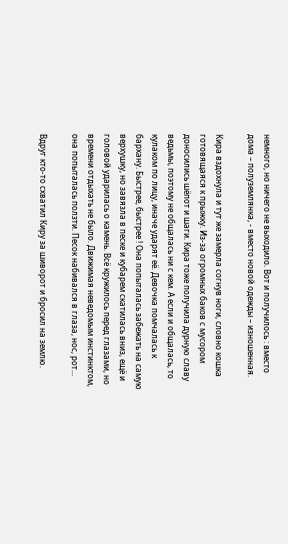немного, но ничего не выходило. Вот и получилось : вместо дома – полуземлянка, - вместо новой одежды – изношенная.

Кира вздохнула и тут же замерла согнув ноги, словно кошка готовящаяся к прыжку. Из-за огромных баков с мусором доносились шёпот и шаги. Кира тоже получила дурную славу ведьмы, поэтому не общалась ни с кем. А если и общалась, то кулаком по лицу, иначе ударят её. Девочка помчалась к бархану. Быстрее, быстрее ! Она попыталась забежать на самую верхушку, но завязла в песке и кубарем скатилась вниз, ещё и головой ударилась о камень. Всё кружилось перед глазами, но времени отдыхать не было. Движимая неведомым инстинктом, она попыталась ползти. Песок набивался в глаза, нос, рот...

Вдруг кто-то схватил Киру за шиворот и бросил на землю.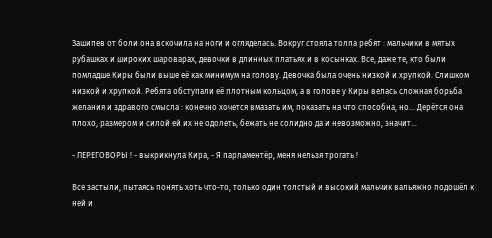Зашипев от боли она вскочила на ноги и огляделась. Вокруг стояла толпа ребят : мальчики в мятых рубашках и широких шароварах, девочки в длинных платьях и в косынках. Все, даже те, кто были помладше Киры были выше её как минимум на голову. Девочка была очень низкой и хрупкой. Слишком низкой и хрупкой. Ребята обступали её плотным кольцом, а в голове у Киры велась сложная борьба желания и здравого смысла : конечно хочется вмазать им, показать на что способна, но... Дерётся она плохо, размером и силой ей их не одолеть, бежать не солидно да и невозможно, значит...

- ПЕРЕГОВОРЫ ! - выкрикнула Кира, - Я парламентёр, меня нельзя трогать !

Все застыли, пытаясь понять хоть что-то, только один толстый и высокий мальчик вальяжно подошёл к ней и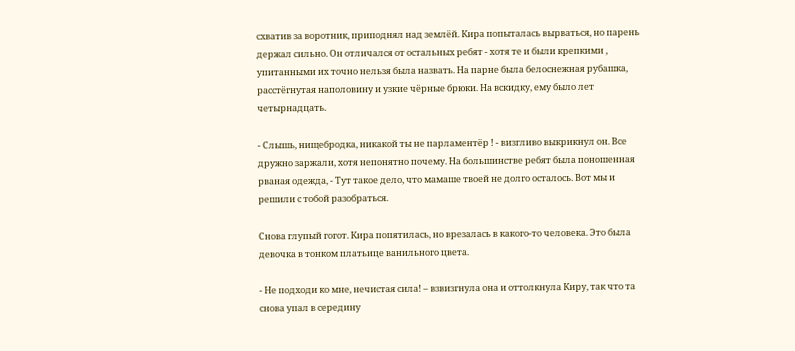схватив за воротник, приподнял над землёй. Кира попыталась вырваться, но парень держал сильно. Он отличался от остальных ребят - хотя те и были крепкими , упитанными их точно нельзя была назвать. На парне была белоснежная рубашка, расстёгнутая наполовину и узкие чёрные брюки. На вскидку, ему было лет четырнадцать.

- Слышь, нищебродка, никакой ты не парламентёр ! - визгливо выкрикнул он. Все дружно заржали, хотя непонятно почему. На большинстве ребят была поношенная рваная одежда, - Тут такое дело, что мамаше твоей не долго осталось. Вот мы и решили с тобой разобраться.

Снова глупый гогот. Кира попятилась, но врезалась в какого-то человека. Это была девочка в тонком платьице ванильного цвета.

- Не подходи ко мне, нечистая сила! – взвизгнула она и оттолкнула Киру, так что та снова упал в середину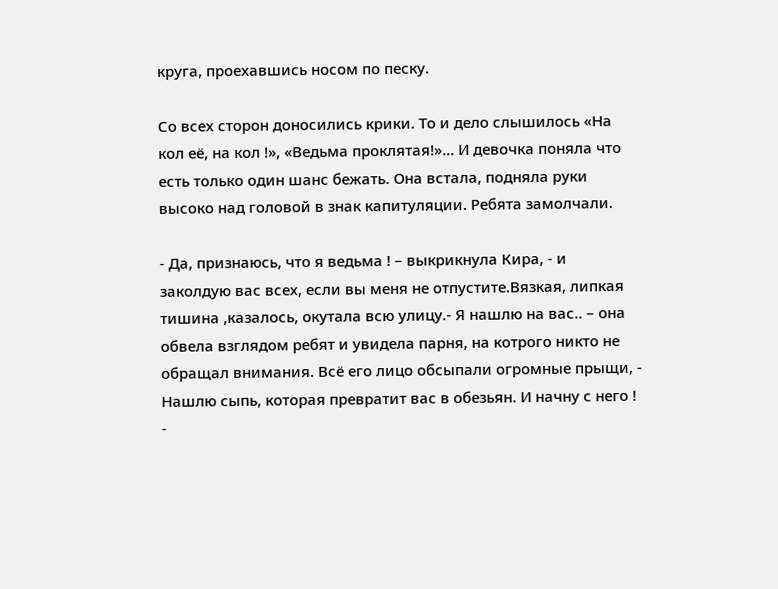круга, проехавшись носом по песку.

Со всех сторон доносились крики. То и дело слышилось «На кол её, на кол !», «Ведьма проклятая!»... И девочка поняла что есть только один шанс бежать. Она встала, подняла руки высоко над головой в знак капитуляции. Ребята замолчали.

- Да, признаюсь, что я ведьма ! – выкрикнула Кира, - и заколдую вас всех, если вы меня не отпустите.Вязкая, липкая тишина ,казалось, окутала всю улицу.- Я нашлю на вас.. – она обвела взглядом ребят и увидела парня, на котрого никто не обращал внимания. Всё его лицо обсыпали огромные прыщи, - Нашлю сыпь, которая превратит вас в обезьян. И начну с него ! -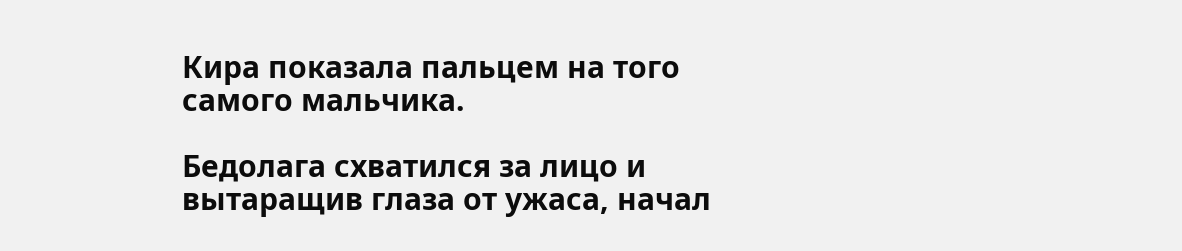Кира показала пальцем на того самого мальчика.

Бедолага схватился за лицо и вытаращив глаза от ужаса, начал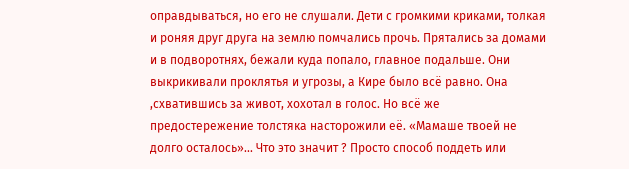оправдываться, но его не слушали. Дети с громкими криками, толкая и роняя друг друга на землю помчались прочь. Прятались за домами и в подворотнях, бежали куда попало, главное подальше. Они выкрикивали проклятья и угрозы, а Кире было всё равно. Она ,схватившись за живот, хохотал в голос. Но всё же предостережение толстяка насторожили её. «Мамаше твоей не долго осталось»... Что это значит ? Просто способ поддеть или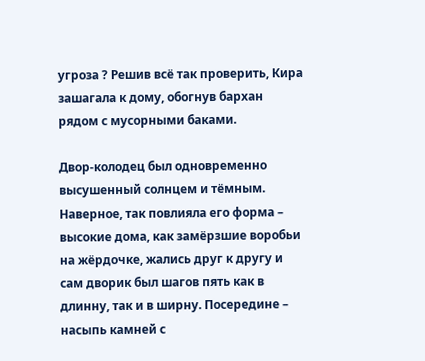угроза ? Решив всё так проверить, Кира зашагала к дому, обогнув бархан рядом с мусорными баками.

Двор-колодец был одновременно высушенный солнцем и тёмным. Наверное, так повлияла его форма – высокие дома, как замёрзшие воробьи на жёрдочке, жались друг к другу и сам дворик был шагов пять как в длинну, так и в ширну. Посередине – насыпь камней с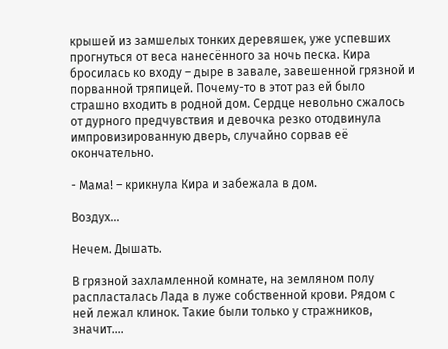крышей из замшелых тонких деревяшек, уже успевших прогнуться от веса нанесённого за ночь песка. Кира бросилась ко входу – дыре в завале, завешенной грязной и порванной тряпицей. Почему-то в этот раз ей было страшно входить в родной дом. Сердце невольно сжалось от дурного предчувствия и девочка резко отодвинула импровизированную дверь, случайно сорвав её окончательно.

- Мама! – крикнула Кира и забежала в дом.

Воздух...

Нечем. Дышать.

В грязной захламленной комнате, на земляном полу распласталась Лада в луже собственной крови. Рядом с ней лежал клинок. Такие были только у стражников, значит....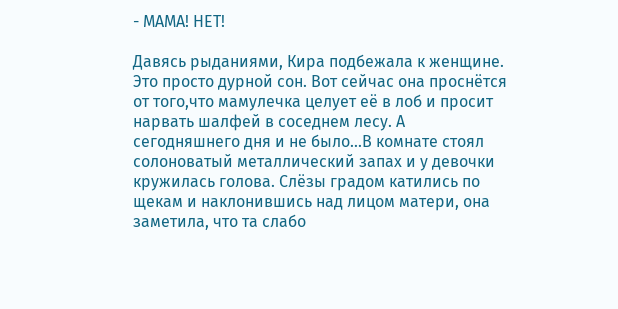- МАМА! НЕТ!

Давясь рыданиями, Кира подбежала к женщине. Это просто дурной сон. Вот сейчас она проснётся от того,что мамулечка целует её в лоб и просит нарвать шалфей в соседнем лесу. А сегодняшнего дня и не было...В комнате стоял солоноватый металлический запах и у девочки кружилась голова. Слёзы градом катились по щекам и наклонившись над лицом матери, она заметила, что та слабо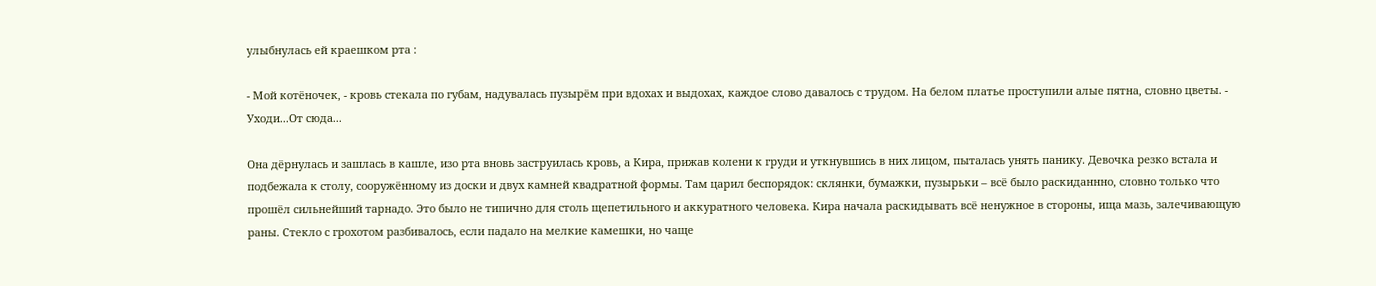улыбнулась ей краешком рта :

- Мой котёночек, - кровь стекала по губам, надувалась пузырём при вдохах и выдохах, каждое слово давалось с трудом. На белом платье проступили алые пятна, словно цветы. - Уходи...От сюда...

Она дёрнулась и зашлась в кашле, изо рта вновь заструилась кровь, а Кира, прижав колени к груди и уткнувшись в них лицом, пыталась унять панику. Девочка резко встала и подбежала к столу, сооружённому из доски и двух камней квадратной формы. Там царил беспорядок: склянки, бумажки, пузырьки – всё было раскиданнно, словно только что прошёл сильнейший тарнадо. Это было не типично для столь щепетильного и аккуратного человека. Кира начала раскидывать всё ненужное в стороны, ища мазь, залечивающую раны. Стекло с грохотом разбивалось, если падало на мелкие камешки, но чаще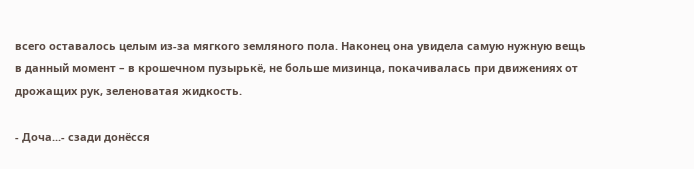всего оставалось целым из-за мягкого земляного пола. Наконец она увидела самую нужную вещь в данный момент – в крошечном пузырькё, не больше мизинца, покачивалась при движениях от дрожащих рук, зеленоватая жидкость.

- Доча...- сзади донёсся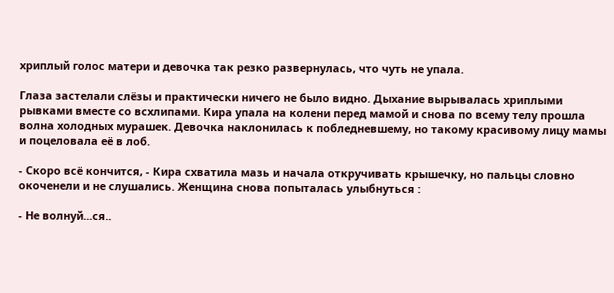хриплый голос матери и девочка так резко развернулась, что чуть не упала.

Глаза застелали слёзы и практически ничего не было видно. Дыхание вырывалась хриплыми рывками вместе со всхлипами. Кира упала на колени перед мамой и снова по всему телу прошла волна холодных мурашек. Девочка наклонилась к побледневшему, но такому красивому лицу мамы и поцеловала её в лоб.

- Скоро всё кончится, - Кира схватила мазь и начала откручивать крышечку, но пальцы словно окоченели и не слушались. Женщина снова попыталась улыбнуться :

- Не волнуй...ся..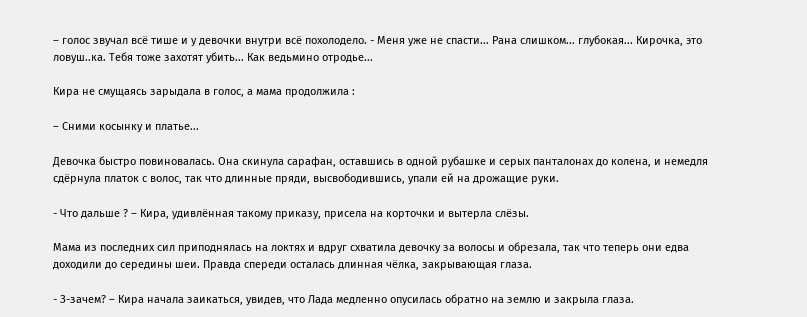– голос звучал всё тише и у девочки внутри всё похолодело. - Меня уже не спасти... Рана слишком... глубокая... Кирочка, это ловуш..ка. Тебя тоже захотят убить... Как ведьмино отродье...

Кира не смущаясь зарыдала в голос, а мама продолжила :

– Сними косынку и платье...

Девочка быстро повиновалась. Она скинула сарафан, оставшись в одной рубашке и серых панталонах до колена, и немедля сдёрнула платок с волос, так что длинные пряди, высвободившись, упали ей на дрожащие руки.

- Что дальше ? – Кира, удивлённая такому приказу, присела на корточки и вытерла слёзы.

Мама из последних сил приподнялась на локтях и вдруг схватила девочку за волосы и обрезала, так что теперь они едва доходили до середины шеи. Правда спереди осталась длинная чёлка, закрывающая глаза.

- З-зачем? – Кира начала заикаться, увидев, что Лада медленно опусилась обратно на землю и закрыла глаза.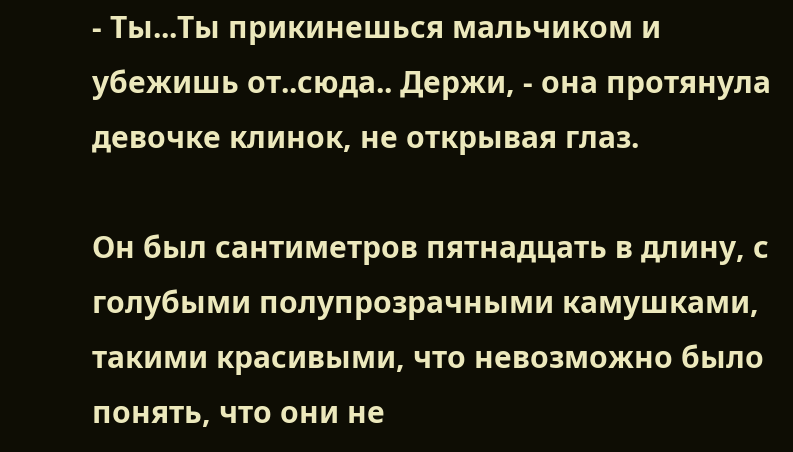- Ты...Ты прикинешься мальчиком и убежишь от..сюда.. Держи, - она протянула девочке клинок, не открывая глаз.

Он был сантиметров пятнадцать в длину, с голубыми полупрозрачными камушками, такими красивыми, что невозможно было понять, что они не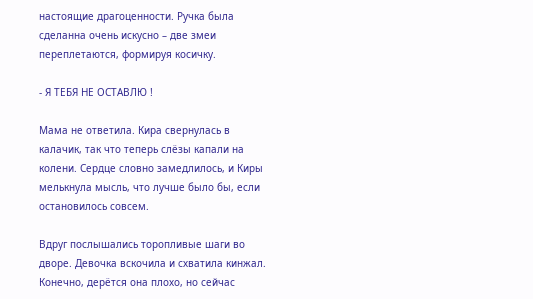настоящие драгоценности. Ручка была сделанна очень искусно – две змеи переплетаются, формируя косичку.

- Я ТЕБЯ НЕ ОСТАВЛЮ !

Мама не ответила. Кира свернулась в калачик, так что теперь слёзы капали на колени. Сердце словно замедлилось, и Киры мелькнула мысль, что лучше было бы, если остановилось совсем.

Вдруг послышались торопливые шаги во дворе. Девочка вскочила и схватила кинжал. Конечно, дерётся она плохо, но сейчас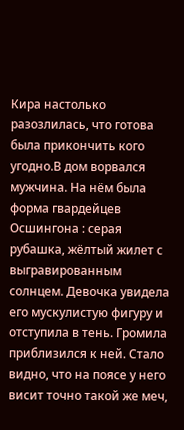Кира настолько разозлилась, что готова была прикончить кого угодно.В дом ворвался мужчина. На нём была форма гвардейцев Осшингона : серая рубашка, жёлтый жилет с выгравированным солнцем. Девочка увидела его мускулистую фигуру и отступила в тень. Громила приблизился к ней. Стало видно, что на поясе у него висит точно такой же меч,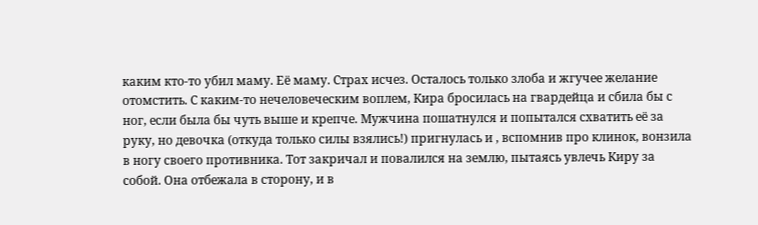каким кто-то убил маму. Её маму. Страх исчез. Осталось только злоба и жгучее желание отомстить. С каким-то нечеловеческим воплем, Кира бросилась на гвардейца и сбила бы с ног, если была бы чуть выше и крепче. Мужчина пошатнулся и попытался схватить её за руку, но девочка (откуда только силы взялись!) пригнулась и , вспомнив про клинок, вонзила в ногу своего противника. Тот закричал и повалился на землю, пытаясь увлечь Киру за собой. Она отбежала в сторону, и в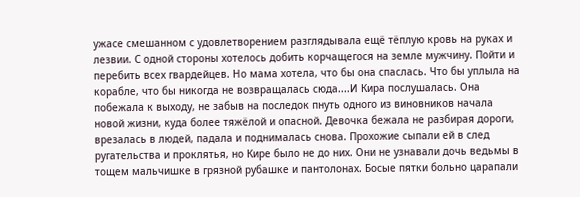ужасе смешанном с удовлетворением разглядывала ещё тёплую кровь на руках и лезвии. С одной стороны хотелось добить корчащегося на земле мужчину. Пойти и перебить всех гвардейцев. Но мама хотела, что бы она спаслась. Что бы уплыла на корабле, что бы никогда не возвращалась сюда....И Кира послушалась. Она побежала к выходу, не забыв на последок пнуть одного из виновников начала новой жизни, куда более тяжёлой и опасной. Девочка бежала не разбирая дороги, врезалась в людей, падала и поднималась снова. Прохожие сыпали ей в след ругательства и проклятья, но Кире было не до них. Они не узнавали дочь ведьмы в тощем мальчишке в грязной рубашке и пантолонах. Босые пятки больно царапали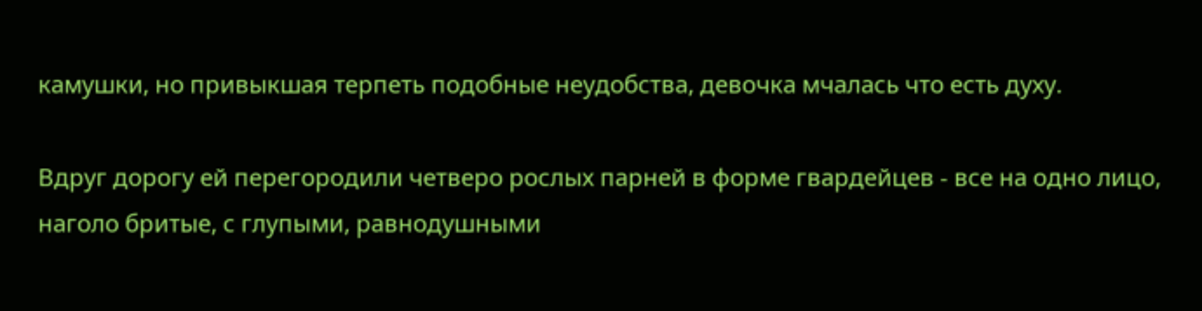камушки, но привыкшая терпеть подобные неудобства, девочка мчалась что есть духу.

Вдруг дорогу ей перегородили четверо рослых парней в форме гвардейцев - все на одно лицо, наголо бритые, с глупыми, равнодушными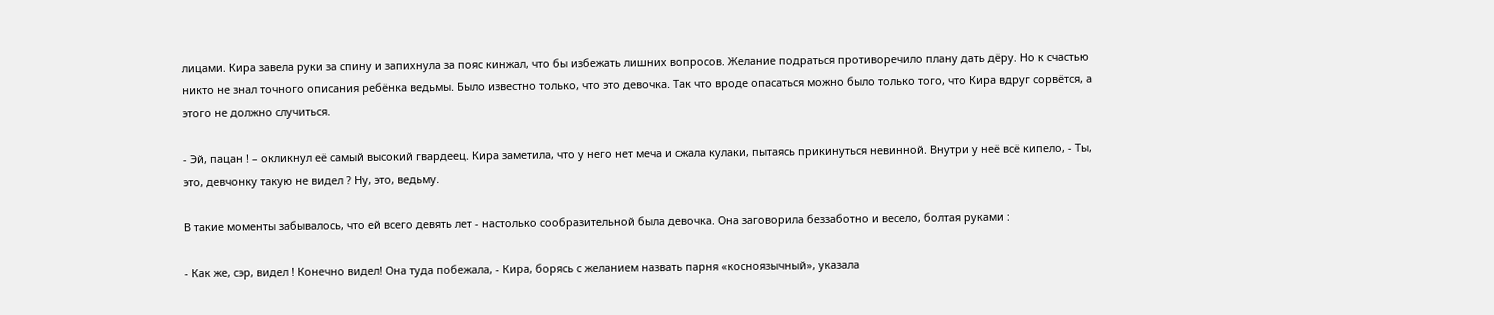лицами. Кира завела руки за спину и запихнула за пояс кинжал, что бы избежать лишних вопросов. Желание подраться противоречило плану дать дёру. Но к счастью никто не знал точного описания ребёнка ведьмы. Было известно только, что это девочка. Так что вроде опасаться можно было только того, что Кира вдруг сорвётся, а этого не должно случиться.

- Эй, пацан ! – окликнул её самый высокий гвардеец. Кира заметила, что у него нет меча и сжала кулаки, пытаясь прикинуться невинной. Внутри у неё всё кипело, - Ты, это, девчонку такую не видел ? Ну, это, ведьму.

В такие моменты забывалось, что ей всего девять лет - настолько сообразительной была девочка. Она заговорила беззаботно и весело, болтая руками :

- Как же, сэр, видел ! Конечно видел! Она туда побежала, - Кира, борясь с желанием назвать парня «косноязычный», указала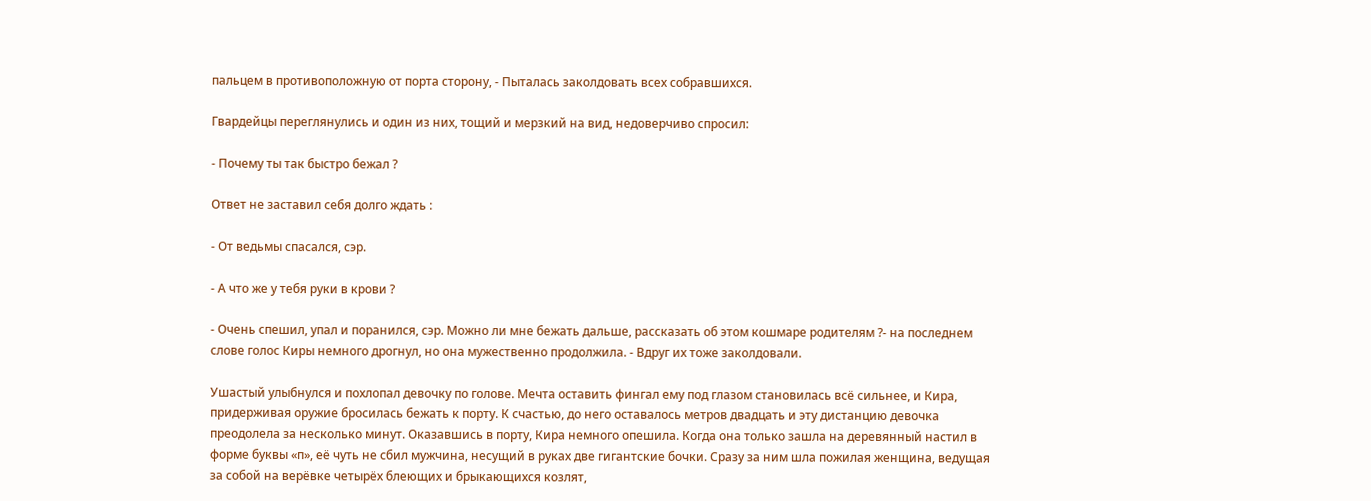пальцем в противоположную от порта сторону, - Пыталась заколдовать всех собравшихся.

Гвардейцы переглянулись и один из них, тощий и мерзкий на вид, недоверчиво спросил:

- Почему ты так быстро бежал ?

Ответ не заставил себя долго ждать :

- От ведьмы спасался, сэр.

- А что же у тебя руки в крови ?

- Очень спешил, упал и поранился, сэр. Можно ли мне бежать дальше, рассказать об этом кошмаре родителям ?- на последнем слове голос Киры немного дрогнул, но она мужественно продолжила. - Вдруг их тоже заколдовали.

Ушастый улыбнулся и похлопал девочку по голове. Мечта оставить фингал ему под глазом становилась всё сильнее, и Кира, придерживая оружие бросилась бежать к порту. К счастью, до него оставалось метров двадцать и эту дистанцию девочка преодолела за несколько минут. Оказавшись в порту, Кира немного опешила. Когда она только зашла на деревянный настил в форме буквы «п», её чуть не сбил мужчина, несущий в руках две гигантские бочки. Сразу за ним шла пожилая женщина, ведущая за собой на верёвке четырёх блеющих и брыкающихся козлят,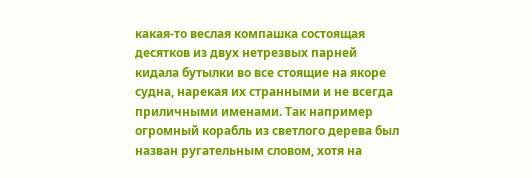какая-то веслая компашка состоящая десятков из двух нетрезвых парней кидала бутылки во все стоящие на якоре судна, нарекая их странными и не всегда приличными именами. Так например огромный корабль из светлого дерева был назван ругательным словом, хотя на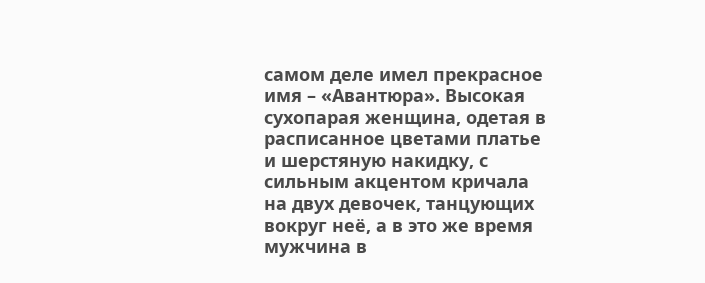самом деле имел прекрасное имя – «Авантюра». Высокая сухопарая женщина, одетая в расписанное цветами платье и шерстяную накидку, с сильным акцентом кричала на двух девочек, танцующих вокруг неё, а в это же время мужчина в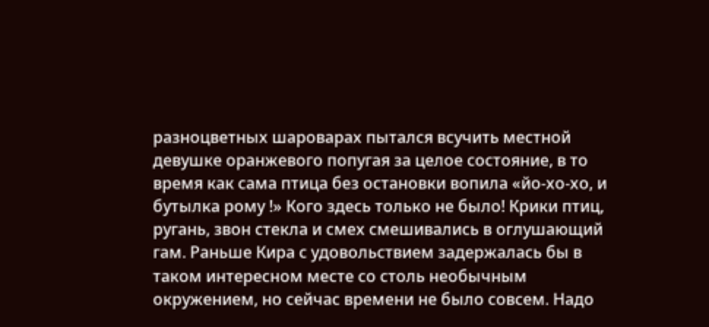разноцветных шароварах пытался всучить местной девушке оранжевого попугая за целое состояние, в то время как сама птица без остановки вопила «йо-хо-хо, и бутылка рому !» Кого здесь только не было! Крики птиц, ругань, звон стекла и смех смешивались в оглушающий гам. Раньше Кира с удовольствием задержалась бы в таком интересном месте со столь необычным окружением, но сейчас времени не было совсем. Надо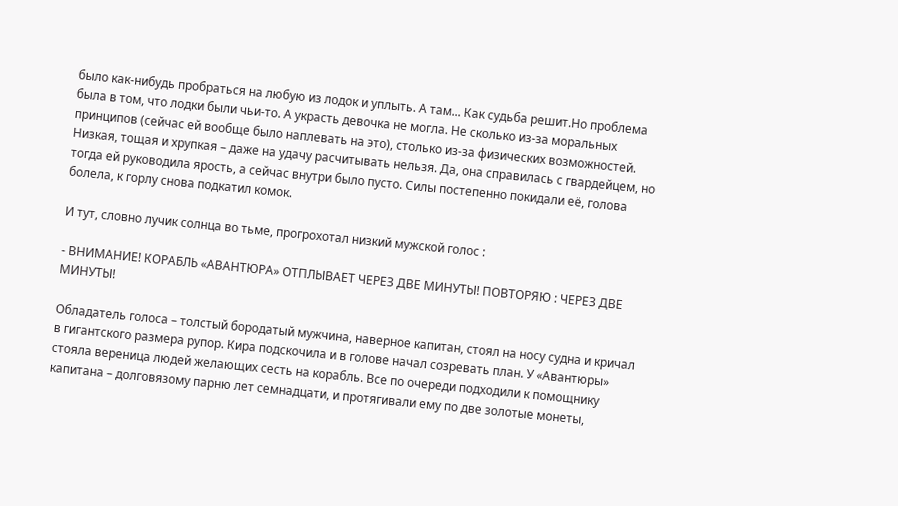было как-нибудь пробраться на любую из лодок и уплыть. А там... Как судьба решит.Но проблема была в том, что лодки были чьи-то. А украсть девочка не могла. Не сколько из-за моральных принципов (сейчас ей вообще было наплевать на это), столько из-за физических возможностей. Низкая, тощая и хрупкая – даже на удачу расчитывать нельзя. Да, она справилась с гвардейцем, но тогда ей руководила ярость, а сейчас внутри было пусто. Силы постепенно покидали её, голова болела, к горлу снова подкатил комок.

И тут, словно лучик солнца во тьме, прогрохотал низкий мужской голос :

- ВНИМАНИЕ! КОРАБЛЬ «АВАНТЮРА» ОТПЛЫВАЕТ ЧЕРЕЗ ДВЕ МИНУТЫ! ПОВТОРЯЮ : ЧЕРЕЗ ДВЕ МИНУТЫ!

Обладатель голоса – толстый бородатый мужчина, наверное капитан, стоял на носу судна и кричал в гигантского размера рупор. Кира подскочила и в голове начал созревать план. У «Авантюры» стояла вереница людей желающих сесть на корабль. Все по очереди подходили к помощнику капитана – долговязому парню лет семнадцати, и протягивали ему по две золотые монеты,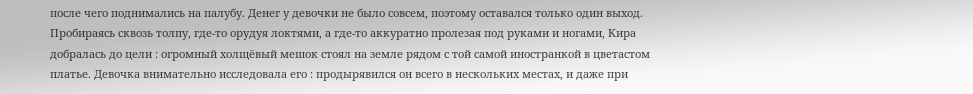после чего поднимались на палубу. Денег у девочки не было совсем, поэтому оставался только один выход. Пробираясь сквозь толпу, где-то орудуя локтями, а где-то аккуратно пролезая под руками и ногами, Кира добралась до цели : огромный холщёвый мешок стоял на земле рядом с той самой иностранкой в цветастом платье. Девочка внимательно исследовала его : продырявился он всего в нескольких местах, и даже при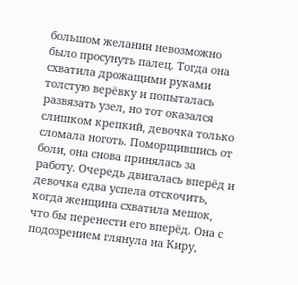большом желании невозможно было просунуть палец. Тогда она схватила дрожащими руками толстую верёвку и попыталась развязать узел, но тот оказался слишком крепкий, девочка только сломала ноготь. Поморщившись от боли, она снова принялась за работу. Очередь двигалась вперёд и девочка едва успела отскочить, когда женщина схватила мешок, что бы перенести его вперёд. Она с подозрением глянула на Киру,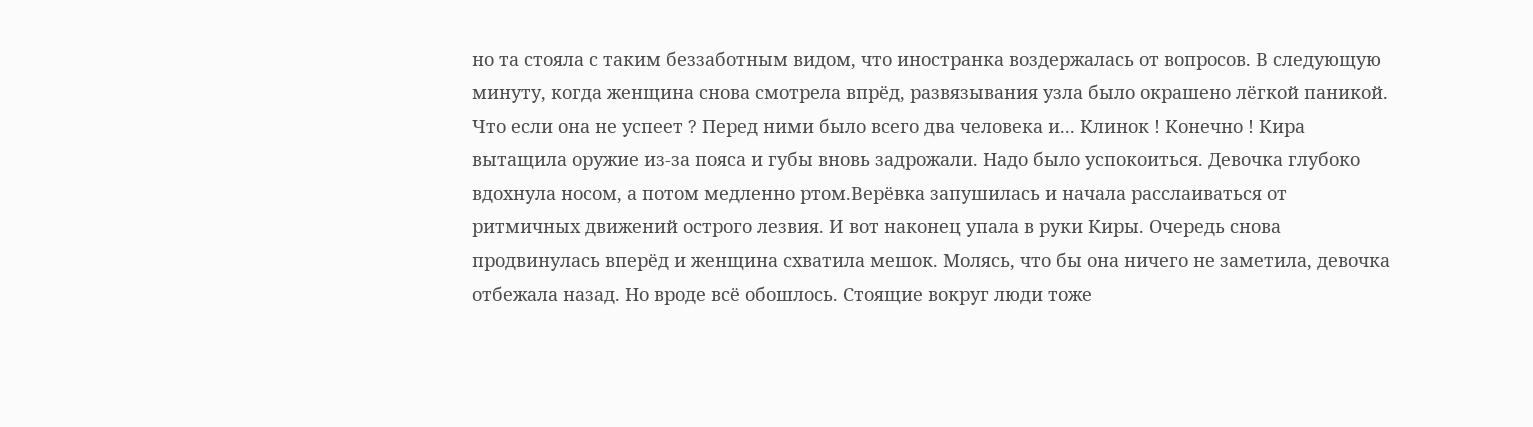но та стояла с таким беззаботным видом, что иностранка воздержалась от вопросов. В следующую минуту, когда женщина снова смотрела впрёд, развязывания узла было окрашено лёгкой паникой. Что если она не успеет ? Перед ними было всего два человека и... Клинок ! Конечно ! Кира вытащила оружие из-за пояса и губы вновь задрожали. Надо было успокоиться. Девочка глубоко вдохнула носом, а потом медленно ртом.Верёвка запушилась и начала расслаиваться от ритмичных движений острого лезвия. И вот наконец упала в руки Киры. Очередь снова продвинулась вперёд и женщина схватила мешок. Молясь, что бы она ничего не заметила, девочка отбежала назад. Но вроде всё обошлось. Стоящие вокруг люди тоже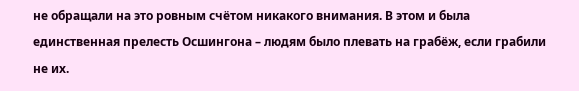не обращали на это ровным счётом никакого внимания. В этом и была единственная прелесть Осшингона – людям было плевать на грабёж, если грабили не их.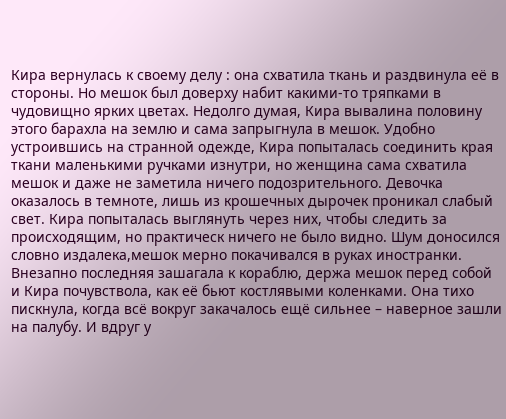Кира вернулась к своему делу : она схватила ткань и раздвинула её в стороны. Но мешок был доверху набит какими-то тряпками в чудовищно ярких цветах. Недолго думая, Кира вывалина половину этого барахла на землю и сама запрыгнула в мешок. Удобно устроившись на странной одежде, Кира попыталась соединить края ткани маленькими ручками изнутри, но женщина сама схватила мешок и даже не заметила ничего подозрительного. Девочка оказалось в темноте, лишь из крошечных дырочек проникал слабый свет. Кира попыталась выглянуть через них, чтобы следить за происходящим, но практическ ничего не было видно. Шум доносился словно издалека,мешок мерно покачивался в руках иностранки. Внезапно последняя зашагала к кораблю, держа мешок перед собой и Кира почувствола, как её бьют костлявыми коленками. Она тихо пискнула, когда всё вокруг закачалось ещё сильнее – наверное зашли на палубу. И вдруг у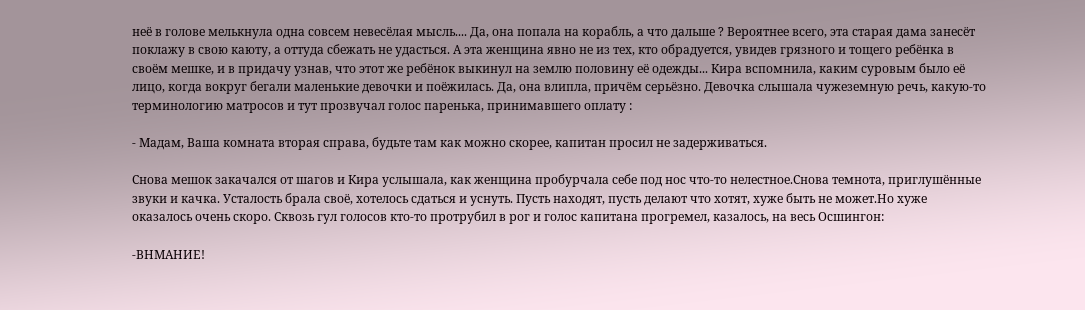неё в голове мелькнула одна совсем невесёлая мысль.... Да, она попала на корабль, а что дальше ? Вероятнее всего, эта старая дама занесёт поклажу в свою каюту, а оттуда сбежать не удасться. А эта женщина явно не из тех, кто обрадуется, увидев грязного и тощего ребёнка в своём мешке, и в придачу узнав, что этот же ребёнок выкинул на землю половину её одежды... Кира вспомнила, каким суровым было её лицо, когда вокруг бегали маленькие девочки и поёжилась. Да, она влипла, причём серьёзно. Девочка слышала чужеземную речь, какую-то терминологию матросов и тут прозвучал голос паренька, принимавшего оплату :

- Мадам, Ваша комната вторая справа, будьте там как можно скорее, капитан просил не задерживаться.

Снова мешок закачался от шагов и Кира услышала, как женщина пробурчала себе под нос что-то нелестное.Снова темнота, приглушённые звуки и качка. Усталость брала своё, хотелось сдаться и уснуть. Пусть находят, пусть делают что хотят, хуже быть не может.Но хуже оказалось очень скоро. Сквозь гул голосов кто-то протрубил в рог и голос капитана прогремел, казалось, на весь Осшингон:

-ВНМАНИЕ!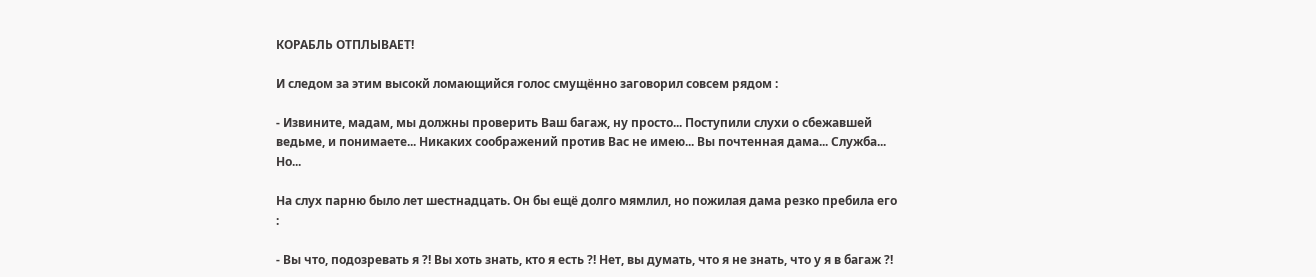КОРАБЛЬ ОТПЛЫВАЕТ!

И следом за этим высокй ломающийся голос смущённо заговорил совсем рядом :

- Извините, мадам, мы должны проверить Ваш багаж, ну просто... Поступили слухи о сбежавшей ведьме, и понимаете... Никаких соображений против Вас не имею... Вы почтенная дама... Служба... Но...

На слух парню было лет шестнадцать. Он бы ещё долго мямлил, но пожилая дама резко пребила его :

- Вы что, подозревать я ?! Вы хоть знать, кто я есть ?! Нет, вы думать, что я не знать, что у я в багаж ?!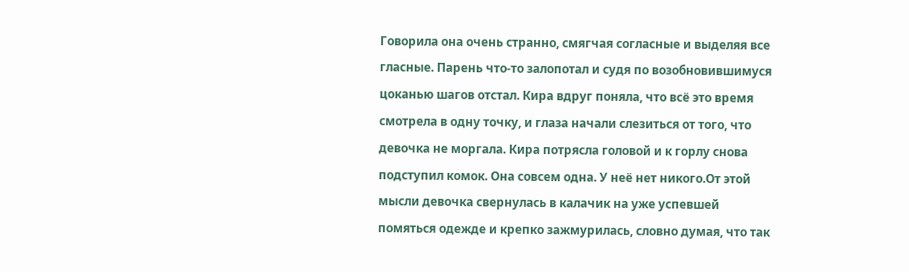Говорила она очень странно, смягчая согласные и выделяя все гласные. Парень что-то залопотал и судя по возобновившимуся цоканью шагов отстал. Кира вдруг поняла, что всё это время смотрела в одну точку, и глаза начали слезиться от того, что девочка не моргала. Кира потрясла головой и к горлу снова подступил комок. Она совсем одна. У неё нет никого.От этой мысли девочка свернулась в калачик на уже успевшей помяться одежде и крепко зажмурилась, словно думая, что так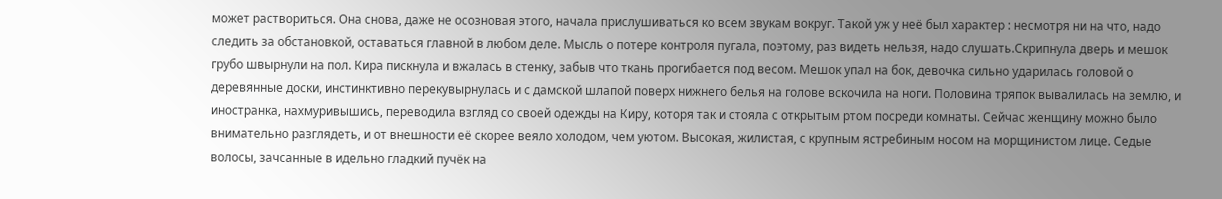может раствориться. Она снова, даже не осозновая этого, начала прислушиваться ко всем звукам вокруг. Такой уж у неё был характер : несмотря ни на что, надо следить за обстановкой, оставаться главной в любом деле. Мысль о потере контроля пугала, поэтому, раз видеть нельзя, надо слушать.Скрипнула дверь и мешок грубо швырнули на пол. Кира пискнула и вжалась в стенку, забыв что ткань прогибается под весом. Мешок упал на бок, девочка сильно ударилась головой о деревянные доски, инстинктивно перекувырнулась и с дамской шлапой поверх нижнего белья на голове вскочила на ноги. Половина тряпок вывалилась на землю, и иностранка, нахмуривышись, переводила взгляд со своей одежды на Киру, которя так и стояла с открытым ртом посреди комнаты. Сейчас женщину можно было внимательно разглядеть, и от внешности её скорее веяло холодом, чем уютом. Высокая, жилистая, с крупным ястребиным носом на морщинистом лице. Седые волосы, зачсанные в идельно гладкий пучёк на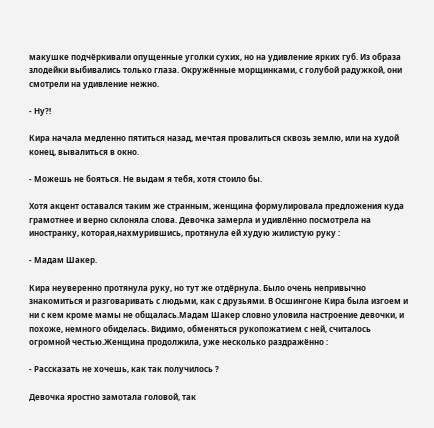макушке подчёркивали опущенные уголки сухих, но на удивление ярких губ. Из образа злодейки выбивались только глаза. Окружённые морщинками, с голубой радужкой, они смотрели на удивление нежно.

- Ну?!

Кира начала медленно пятиться назад, мечтая провалиться сквозь землю, или на худой конец, вывалиться в окно.

- Можешь не бояться. Не выдам я тебя, хотя стоило бы.

Хотя акцент оставался таким же странным, женщина формулировала предложения куда грамотнее и верно склоняла слова. Девочка замерла и удивлённо посмотрела на иностранку, которая,нахмурившись, протянула ей худую жилистую руку :

- Мадам Шакер.

Кира неуверенно протянула руку, но тут же отдёрнула. Было очень непривычно знакомиться и разговаривать с людьми, как с друзьями. В Осшингоне Кира была изгоем и ни с кем кроме мамы не общалась.Мадам Шакер словно уловила настроение девочки, и похоже, немного обиделась. Видимо, обменяться рукопожатием с ней, считалось огромной честью.Женщина продолжила, уже несколько раздражённо :

- Рассказать не хочешь, как так получилось ?

Девочка яростно замотала головой, так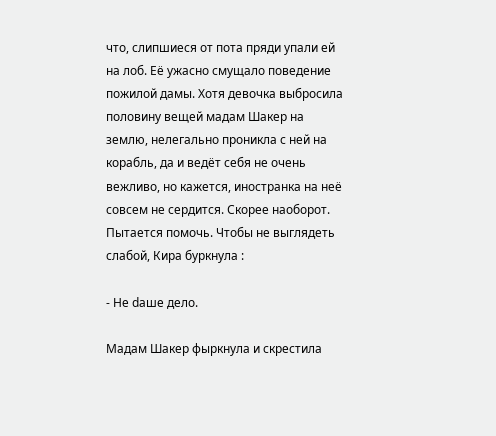что, слипшиеся от пота пряди упали ей на лоб. Её ужасно смущало поведение пожилой дамы. Хотя девочка выбросила половину вещей мадам Шакер на землю, нелегально проникла с ней на корабль, да и ведёт себя не очень вежливо, но кажется, иностранка на неё совсем не сердится. Скорее наоборот. Пытается помочь. Чтобы не выглядеть слабой, Кира буркнула :

- Не dаше дело.

Мадам Шакер фыркнула и скрестила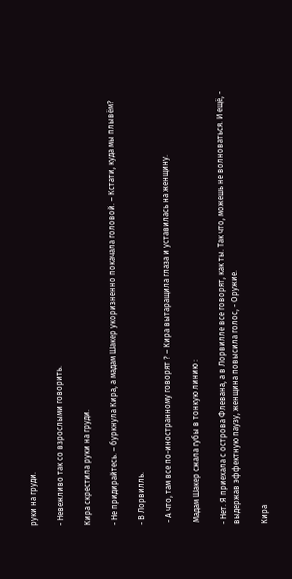руки на груди.

- Невежливо так со взрослыми говорить.

Кира скрестила руки на груди.

- Не придирайтесь. – буркнула Кира, а мадам Шакер укоризненно покачала головой. – Кстати, куда мы плывём?

- В Лорвилль.

 - А что, там все по-иностранному говорят ? – Кира вытаращила глаза и уставилась на женщину.

 Мадам Шакер сжала губы в тонкую линию :

- Нет. Я приехала с острова Флевана, а в Лорвилле все говорят, как ты. Так что, можешь не волноваться. И ещё, - выдержав эффектную паузу, женщина повысила голос, - Оружие.

Кира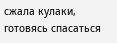сжала кулаки, готовясь спасаться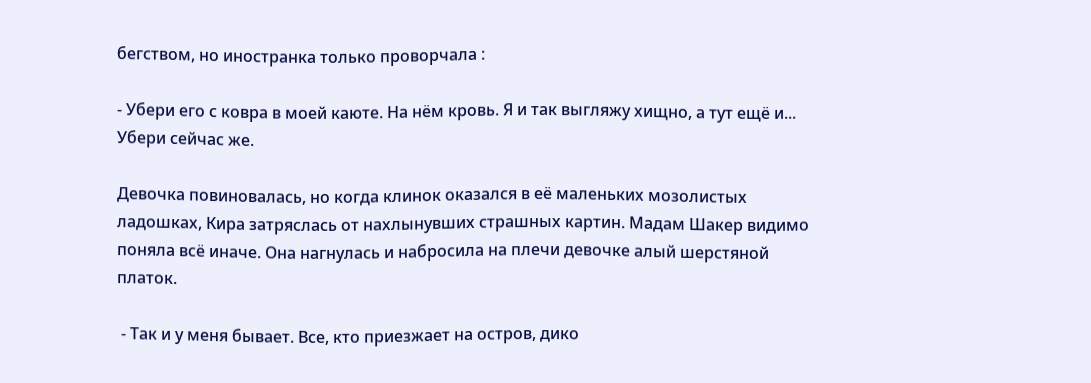бегством, но иностранка только проворчала :

- Убери его с ковра в моей каюте. На нём кровь. Я и так выгляжу хищно, а тут ещё и... Убери сейчас же.

Девочка повиновалась, но когда клинок оказался в её маленьких мозолистых ладошках, Кира затряслась от нахлынувших страшных картин. Мадам Шакер видимо поняла всё иначе. Она нагнулась и набросила на плечи девочке алый шерстяной платок.

 - Так и у меня бывает. Все, кто приезжает на остров, дико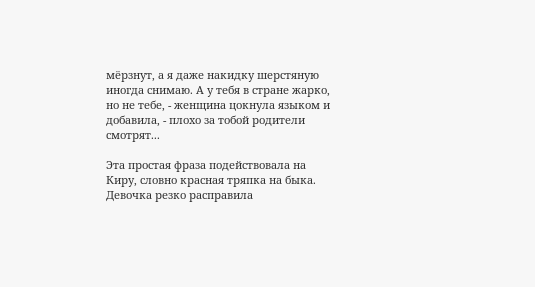мёрзнут, а я даже накидку шерстяную иногда снимаю. А у тебя в стране жарко, но не тебе, - женщина цокнула языком и добавила, - плохо за тобой родители смотрят...

Эта простая фраза подействовала на Киру, словно красная тряпка на быка. Девочка резко расправила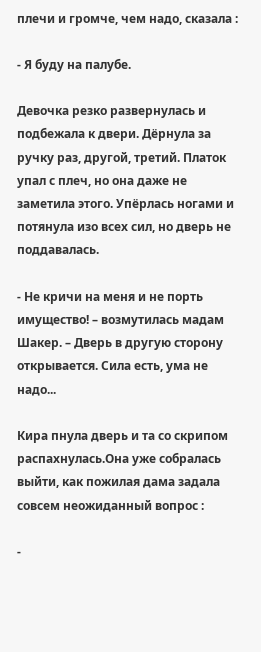плечи и громче, чем надо, сказала :

- Я буду на палубе.

Девочка резко развернулась и подбежала к двери. Дёрнула за ручку раз, другой, третий. Платок упал с плеч, но она даже не заметила этого. Упёрлась ногами и потянула изо всех сил, но дверь не поддавалась.

- Не кричи на меня и не порть имущество! – возмутилась мадам Шакер. – Дверь в другую сторону открывается. Сила есть, ума не надо...

Кира пнула дверь и та со скрипом распахнулась.Она уже собралась выйти, как пожилая дама задала совсем неожиданный вопрос :

-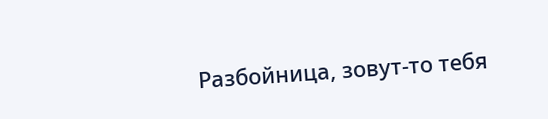Разбойница, зовут-то тебя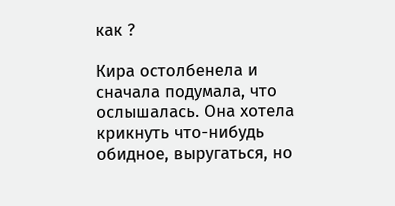как ?

Кира остолбенела и сначала подумала, что ослышалась. Она хотела крикнуть что-нибудь обидное, выругаться, но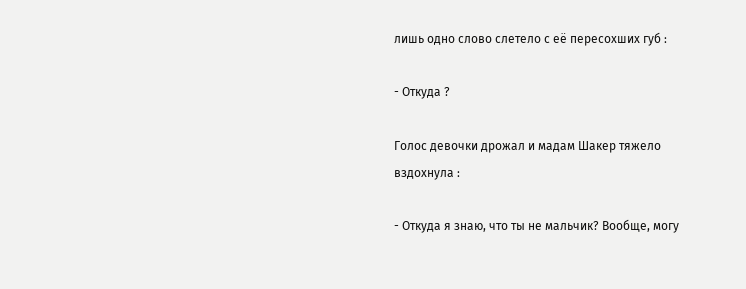лишь одно слово слетело с её пересохших губ :

- Откуда ?

Голос девочки дрожал и мадам Шакер тяжело вздохнула :

- Откуда я знаю, что ты не мальчик? Вообще, могу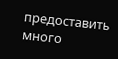предоставить много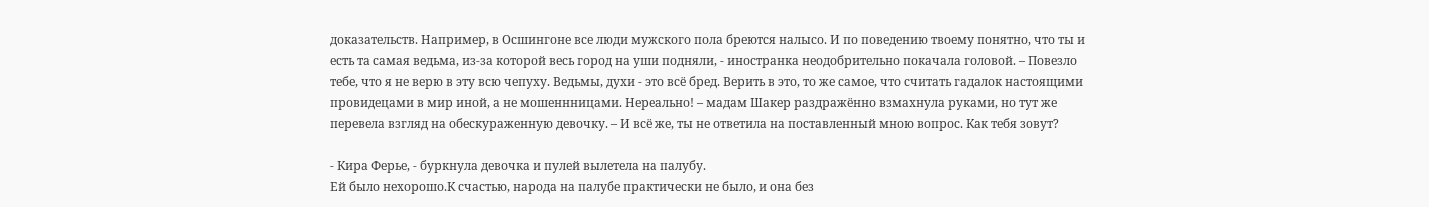доказательств. Например, в Осшингоне все люди мужского пола бреются налысо. И по поведению твоему понятно, что ты и есть та самая ведьма, из-за которой весь город на уши подняли, - иностранка неодобрительно покачала головой. – Повезло тебе, что я не верю в эту всю чепуху. Ведьмы, духи - это всё бред. Верить в это, то же самое, что считать гадалок настоящими провидецами в мир иной, а не мошеннницами. Нереально! – мадам Шакер раздражённо взмахнула руками, но тут же перевела взгляд на обескураженную девочку. – И всё же, ты не ответила на поставленный мною вопрос. Как тебя зовут?

- Кира Ферье, - буркнула девочка и пулей вылетела на палубу.
Ей было нехорошо.К счастью, народа на палубе практически не было, и она без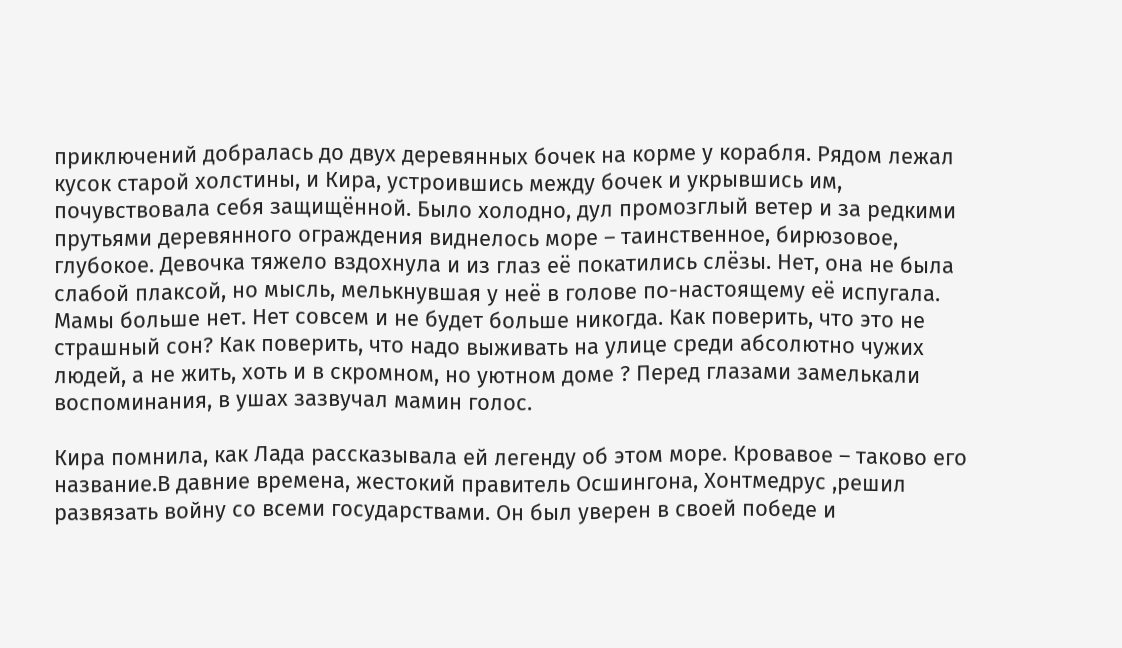приключений добралась до двух деревянных бочек на корме у корабля. Рядом лежал кусок старой холстины, и Кира, устроившись между бочек и укрывшись им, почувствовала себя защищённой. Было холодно, дул промозглый ветер и за редкими прутьями деревянного ограждения виднелось море – таинственное, бирюзовое, глубокое. Девочка тяжело вздохнула и из глаз её покатились слёзы. Нет, она не была слабой плаксой, но мысль, мелькнувшая у неё в голове по-настоящему её испугала. Мамы больше нет. Нет совсем и не будет больше никогда. Как поверить, что это не страшный сон? Как поверить, что надо выживать на улице среди абсолютно чужих людей, а не жить, хоть и в скромном, но уютном доме ? Перед глазами замелькали воспоминания, в ушах зазвучал мамин голос.

Кира помнила, как Лада рассказывала ей легенду об этом море. Кровавое – таково его название.В давние времена, жестокий правитель Осшингона, Хонтмедрус ,решил развязать войну со всеми государствами. Он был уверен в своей победе и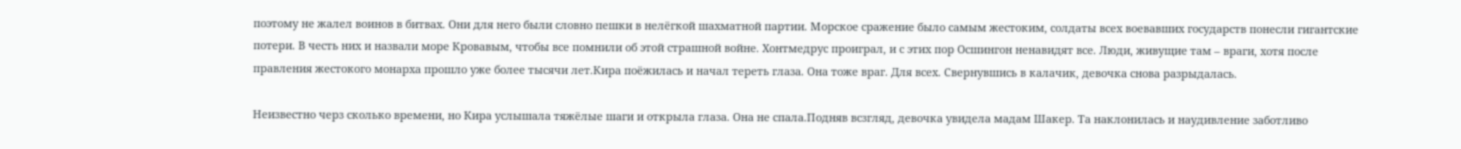поэтому не жалел воинов в битвах. Они для него были словно пешки в нелёгкой шахматной партии. Морское сражение было самым жестоким, солдаты всех воевавших государств понесли гигантские потери. В честь них и назвали море Кровавым, чтобы все помнили об этой страшной войне. Хонтмедрус проиграл, и с этих пор Осшингон ненавидят все. Люди, живущие там – враги, хотя после правления жестокого монарха прошло уже более тысячи лет.Кира поёжилась и начал тереть глаза. Она тоже враг. Для всех. Свернувшись в калачик, девочка снова разрыдалась.

Неизвестно черз сколько времени, но Кира услышала тяжёлые шаги и открыла глаза. Она не спала.Подняв всзгляд, девочка увидела мадам Шакер. Та наклонилась и наудивление заботливо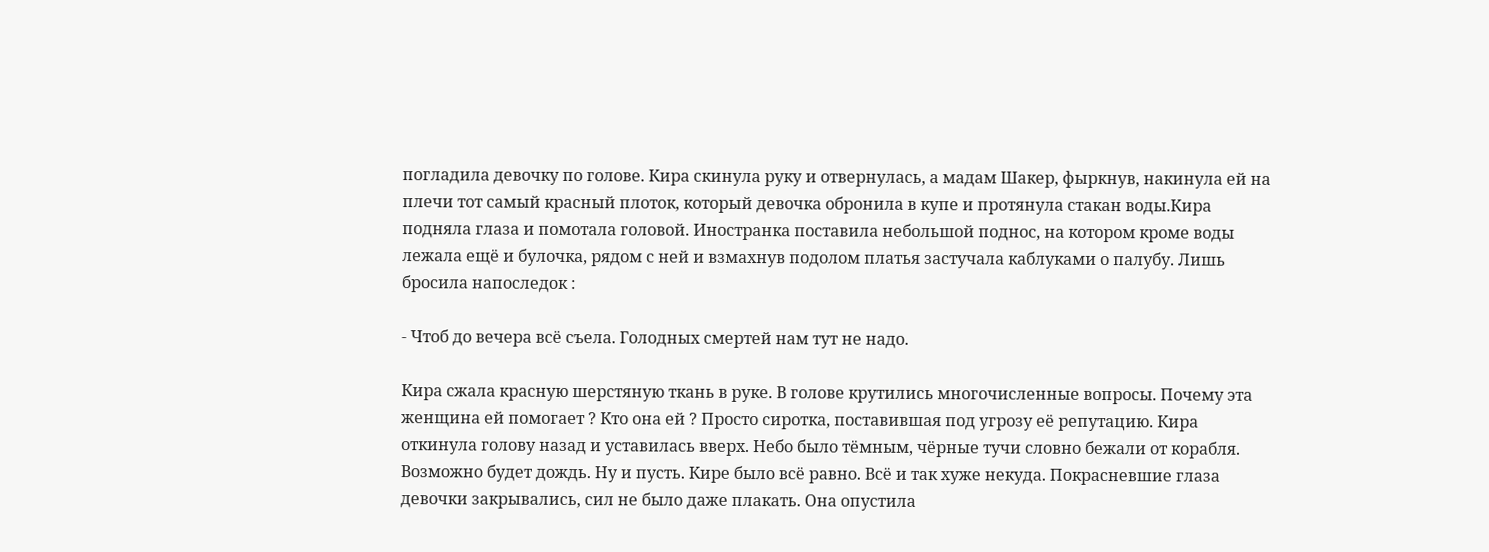погладила девочку по голове. Кира скинула руку и отвернулась, а мадам Шакер, фыркнув, накинула ей на плечи тот самый красный плоток, который девочка обронила в купе и протянула стакан воды.Кира подняла глаза и помотала головой. Иностранка поставила небольшой поднос, на котором кроме воды лежала ещё и булочка, рядом с ней и взмахнув подолом платья застучала каблуками о палубу. Лишь бросила напоследок :

- Чтоб до вечера всё съела. Голодных смертей нам тут не надо.

Кира сжала красную шерстяную ткань в руке. В голове крутились многочисленные вопросы. Почему эта женщина ей помогает ? Кто она ей ? Просто сиротка, поставившая под угрозу её репутацию. Кира откинула голову назад и уставилась вверх. Небо было тёмным, чёрные тучи словно бежали от корабля. Возможно будет дождь. Ну и пусть. Кире было всё равно. Всё и так хуже некуда. Покрасневшие глаза девочки закрывались, сил не было даже плакать. Она опустила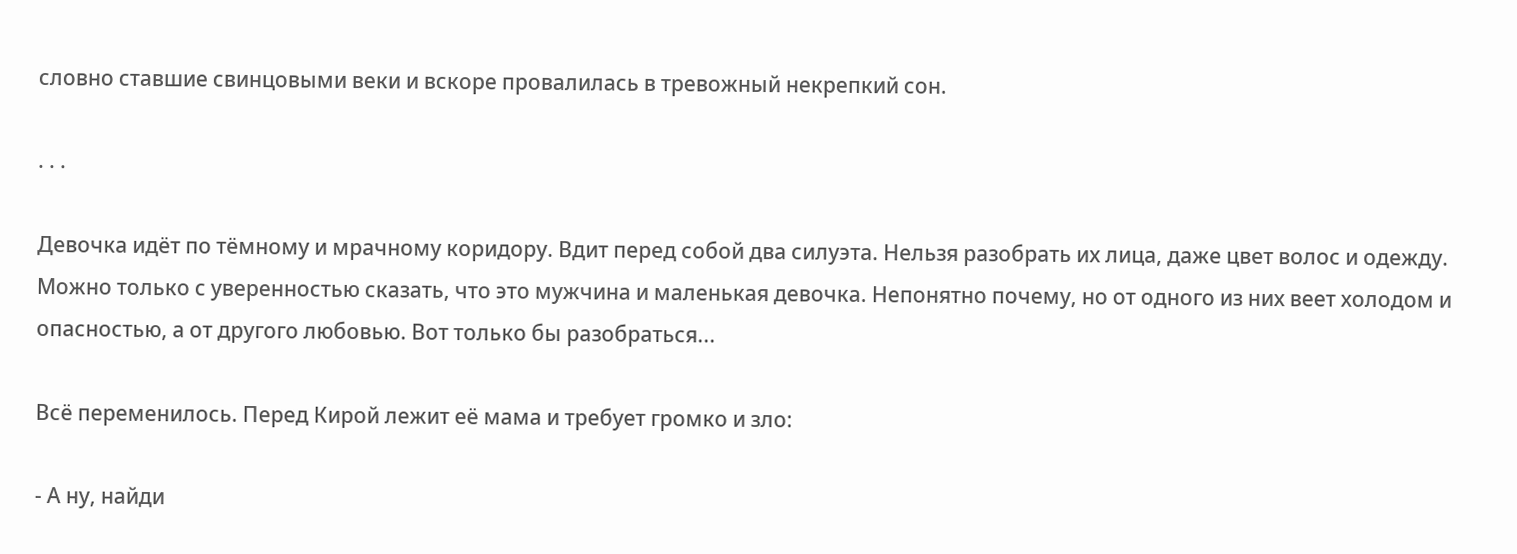словно ставшие свинцовыми веки и вскоре провалилась в тревожный некрепкий сон.

. . .

Девочка идёт по тёмному и мрачному коридору. Вдит перед собой два силуэта. Нельзя разобрать их лица, даже цвет волос и одежду. Можно только с уверенностью сказать, что это мужчина и маленькая девочка. Непонятно почему, но от одного из них веет холодом и опасностью, а от другого любовью. Вот только бы разобраться...

Всё переменилось. Перед Кирой лежит её мама и требует громко и зло:

- А ну, найди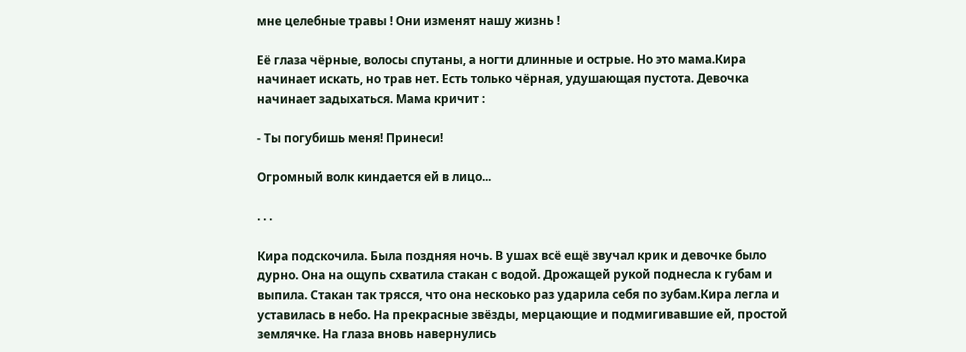мне целебные травы ! Они изменят нашу жизнь !

Её глаза чёрные, волосы спутаны, а ногти длинные и острые. Но это мама.Кира начинает искать, но трав нет. Есть только чёрная, удушающая пустота. Девочка начинает задыхаться. Мама кричит :

- Ты погубишь меня! Принеси!

Огромный волк киндается ей в лицо...

. . .

Кира подскочила. Была поздняя ночь. В ушах всё ещё звучал крик и девочке было дурно. Она на ощупь схватила стакан с водой. Дрожащей рукой поднесла к губам и выпила. Стакан так трясся, что она нескоько раз ударила себя по зубам.Кира легла и уставилась в небо. На прекрасные звёзды, мерцающие и подмигивавшие ей, простой землячке. На глаза вновь навернулись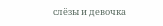слёзы и девочка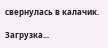свернулась в калачик.

Загрузка...